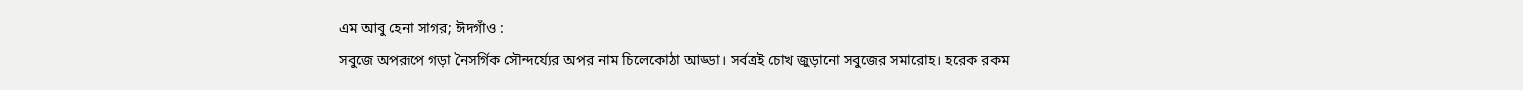এম আবু হেনা সাগর; ঈদগাঁও :
সবুজে অপরূপে গড়া নৈসর্গিক সৌন্দর্য্যের অপর নাম চিলেকোঠা আড্ডা। সর্বত্রই চোখ জুড়ানো সবুজের সমারোহ। হরেক রকম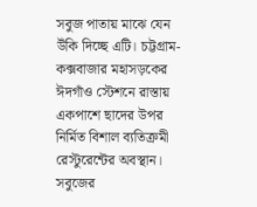সবুজ পাতায় মাঝে যেন উঁকি দিচ্ছে এটি। চট্টগ্রাম-কক্সবাজার মহাসড়কের ঈদগাঁও স্টেশনে রাস্তায় একপাশে ছাদের উপর নির্মিত বিশাল ব্যতিক্রমী রেস্টুরেন্টের অবস্থান।
সবুজের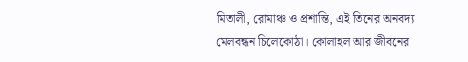মিতালী, রোমাঞ্চ ও প্রশান্তি, এই তিনের অনবদ্য মেলবন্ধন চিলেকোঠা। কোলাহল আর জীবনের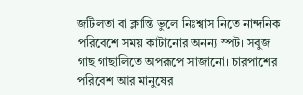জটিলতা বা ক্লান্তি ভুলে নিঃশ্বাস নিতে নান্দনিক পরিবেশে সময় কাটানোর অনন্য স্পট। সবুজ গাছ গাছালিতে অপরূপে সাজানো। চারপাশের পরিবেশ আর মানুষের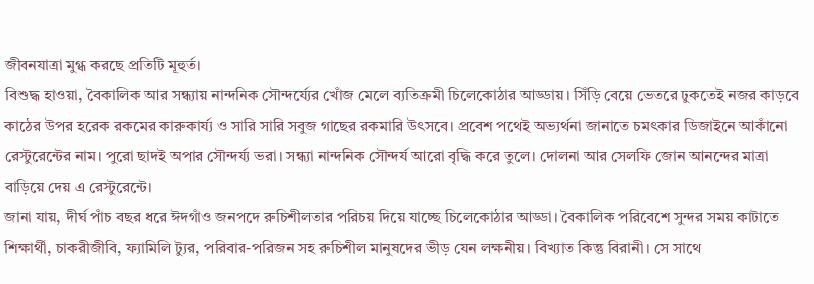জীবনযাত্রা মুগ্ধ করছে প্রতিটি মূহুর্ত।
বিশুদ্ধ হাওয়া, বৈকালিক আর সন্ধ্যায় নান্দনিক সৌন্দর্য্যের খোঁজ মেলে ব্যতিক্রমী চিলেকোঠার আড্ডায়। সিঁড়ি বেয়ে ভেতরে ঢুকতেই নজর কাড়বে কাঠের উপর হরেক রকমের কারুকার্য্য ও সারি সারি সবুজ গাছের রকমারি উৎসবে। প্রবেশ পথেই অভ্যর্থনা জানাতে চমৎকার ডিজাইনে আকাঁনো রেস্টুরেন্টের নাম। পুরো ছাদই অপার সৌন্দর্য্য ভরা। সন্ধ্যা নান্দনিক সৌন্দর্য আরো বৃদ্ধি করে তুলে। দোলনা আর সেলফি জোন আনন্দের মাত্রা বাড়িয়ে দেয় এ রেস্টুরেন্টে।
জানা যায়, দীর্ঘ পাঁচ বছর ধরে ঈদগাঁও জনপদে রুচিশীলতার পরিচয় দিয়ে যাচ্ছে চিলেকোঠার আড্ডা। বৈকালিক পরিবেশে সুন্দর সময় কাটাতে শিক্ষার্থী, চাকরীজীবি, ফ্যামিলি ট্যুর, পরিবার-পরিজন সহ রুচিশীল মানুষদের ভীড় যেন লক্ষনীয়। বিখ্যাত কিন্তু বিরানী। সে সাথে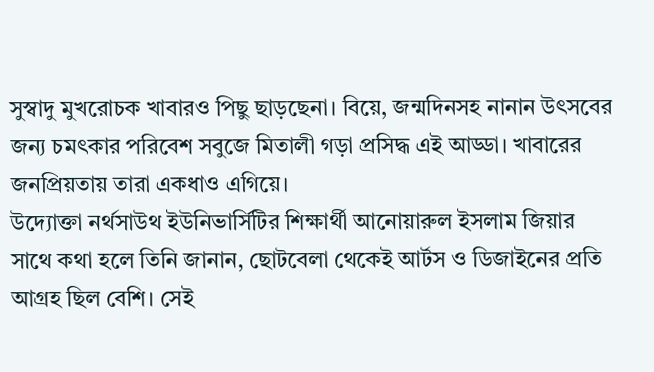সুস্বাদু মুখরোচক খাবারও পিছু ছাড়ছেনা। বিয়ে, জন্মদিনসহ নানান উৎসবের জন্য চমৎকার পরিবেশ সবুজে মিতালী গড়া প্রসিদ্ধ এই আড্ডা। খাবারের জনপ্রিয়তায় তারা একধাও এগিয়ে।
উদ্যোক্তা নর্থসাউথ ইউনিভার্সিটির শিক্ষার্থী আনোয়ারুল ইসলাম জিয়ার সাথে কথা হলে তিনি জানান, ছোটবেলা থেকেই আর্টস ও ডিজাইনের প্রতি আগ্রহ ছিল বেশি। সেই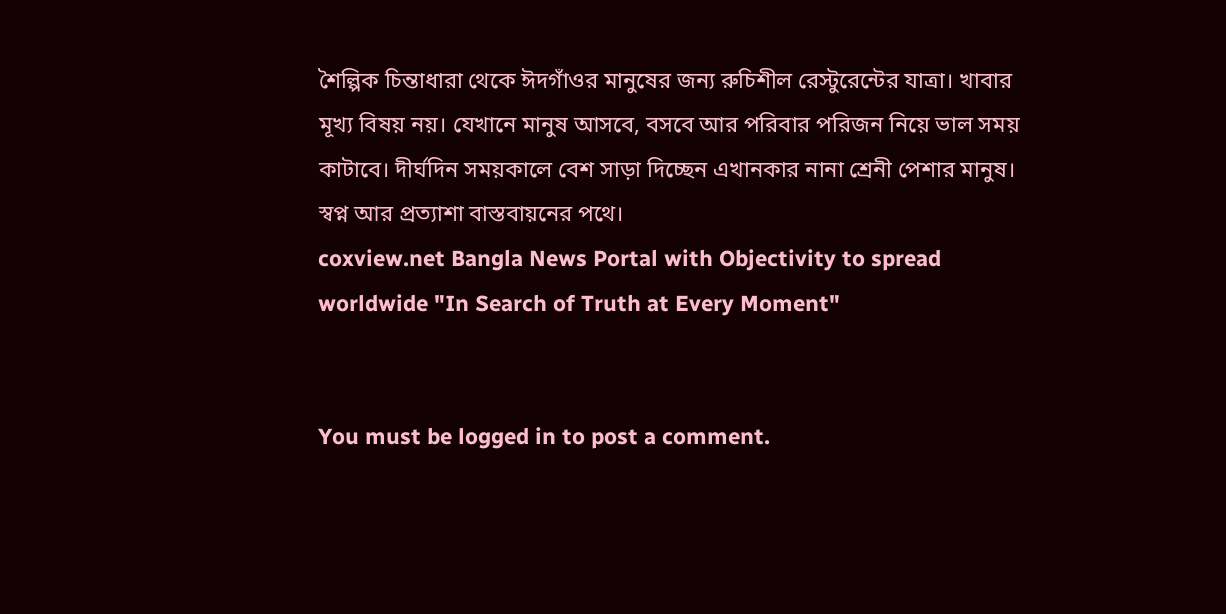শৈল্পিক চিন্তাধারা থেকে ঈদগাঁওর মানুষের জন্য রুচিশীল রেস্টুরেন্টের যাত্রা। খাবার মূখ্য বিষয় নয়। যেখানে মানুষ আসবে, বসবে আর পরিবার পরিজন নিয়ে ভাল সময় কাটাবে। দীর্ঘদিন সময়কালে বেশ সাড়া দিচ্ছেন এখানকার নানা শ্রেনী পেশার মানুষ। স্বপ্ন আর প্রত্যাশা বাস্তবায়নের পথে।
coxview.net Bangla News Portal with Objectivity to spread worldwide "In Search of Truth at Every Moment"


You must be logged in to post a comment.